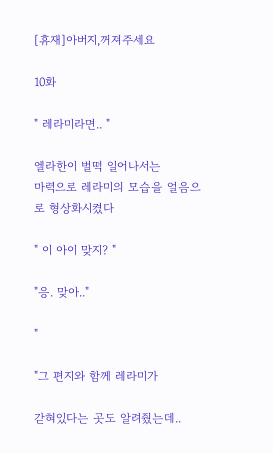[휴재]아버지,꺼져주세요

10화

" 레라미라면.. "

엘라한이 벌떡 일어나서는
마력으로 레라미의 모습을 얼음으로 형상화시켰다

" 이 아이 맞지? "

"응. 맞아.."

"

"그 편지와 함께 레라미가

갇혀있다는 곳도 알려줬는데..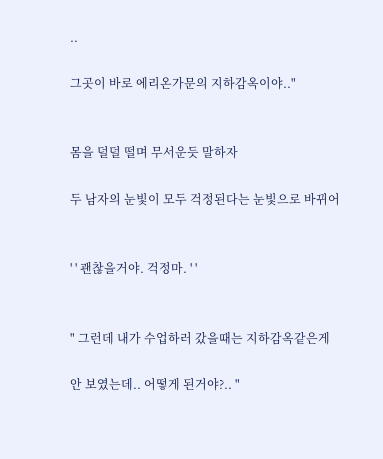..

그곳이 바로 에리온가문의 지하감옥이야.."


몸을 덜덜 떨며 무서운듯 말하자

두 남자의 눈빛이 모두 걱정된다는 눈빛으로 바뀌어


' ' 괜찮을거야. 걱정마. ' '


" 그런데 내가 수업하러 갔을때는 지하감옥같은게

안 보였는데.. 어떻게 된거야?.. "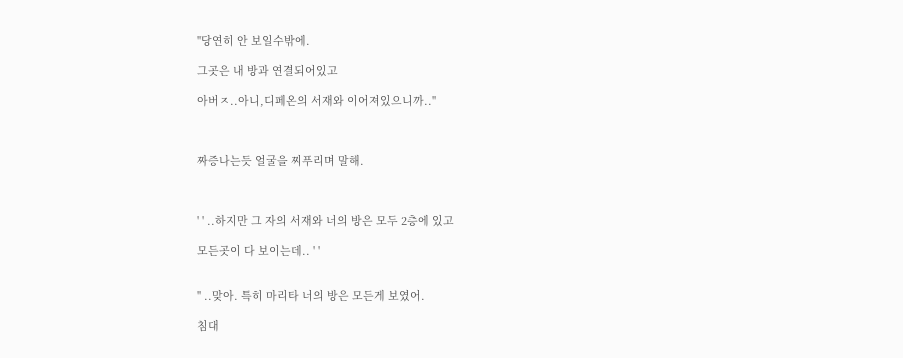"당연히 안 보일수밖에.

그곳은 내 방과 연결되어있고

아버ㅈ..아니,디페온의 서재와 이어져있으니까.."



짜증나는듯 얼굴을 찌푸리며 말해.



' ' ..하지만 그 자의 서재와 너의 방은 모두 2층에 있고

모든곳이 다 보이는데.. ' '


" ..맞아. 특히 마리타 너의 방은 모든게 보였어.

침대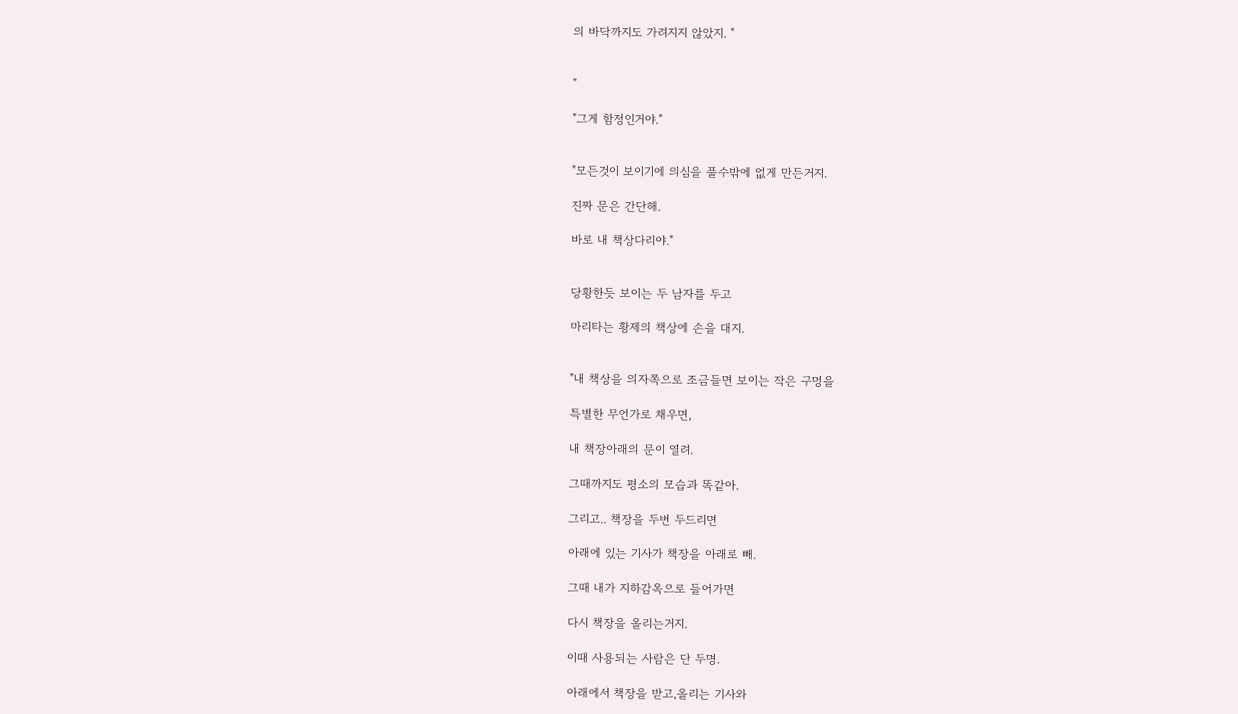의 바닥까지도 가려지지 않았지. "


"

"그게 함정인거야."


"모든것이 보이기에 의심을 풀수밖에 없게 만든거지.

진짜 문은 간단해.

바로 내 책상다리야."


당황한듯 보이는 두 남자를 두고

마리타는 황제의 책상에 손을 대지.


"내 책상을 의자쪽으로 조금들면 보이는 작은 구멍을

특별한 무언가로 채우면,

내 책장아래의 문이 열려.

그때까지도 평소의 모습과 똑같아.

그리고.. 책장을 두번 두드리면

아래에 있는 기사가 책장을 아래로 빼.

그때 내가 지하감옥으로 들어가면

다시 책장을 올리는거지.

이때 사용되는 사람은 단 두명.

아래에서 책장을 받고,올리는 기사와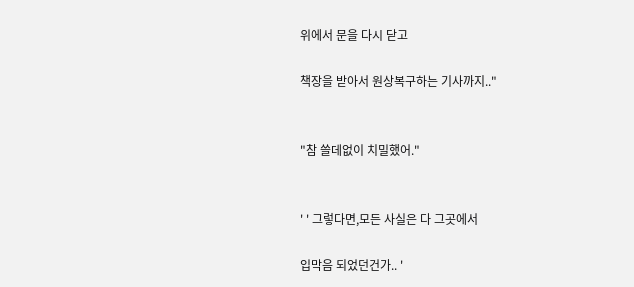위에서 문을 다시 닫고

책장을 받아서 원상복구하는 기사까지.."


"참 쓸데없이 치밀했어."


' ' 그렇다면,모든 사실은 다 그곳에서

입막음 되었던건가.. '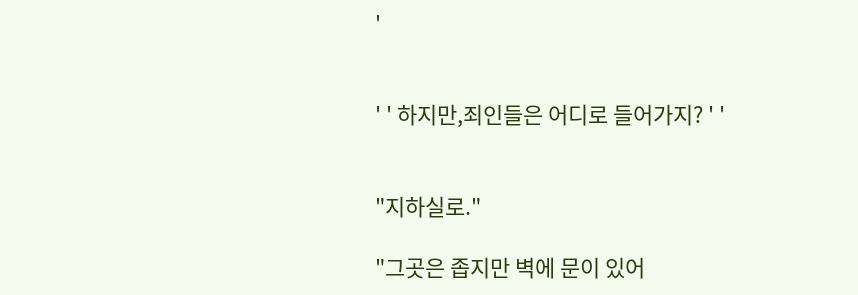'


' ' 하지만,죄인들은 어디로 들어가지? ' '


"지하실로."

"그곳은 좁지만 벽에 문이 있어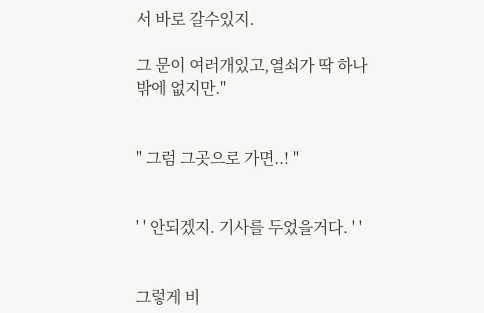서 바로 갈수있지.

그 문이 여러개있고,열쇠가 딱 하나밖에 없지만."


" 그럼 그곳으로 가면..! "


' ' 안되겠지. 기사를 두었을거다. ' '


그렇게 비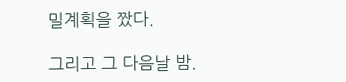밀계획을 짰다.

그리고 그 다음날 밤.